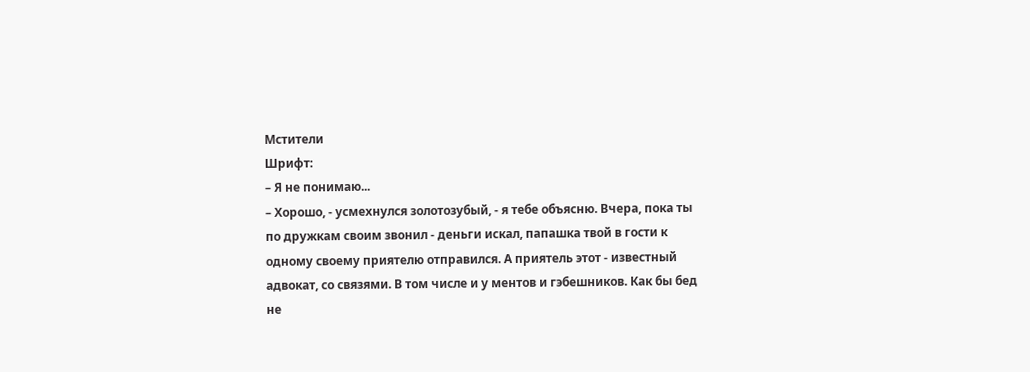Мстители
Шрифт:
– Я не понимаю...
– Хорошо, - усмехнулся золотозубый, - я тебе объясню. Вчера, пока ты по дружкам своим звонил - деньги искал, папашка твой в гости к одному своему приятелю отправился. А приятель этот - известный адвокат, со связями. В том числе и у ментов и гэбешников. Как бы бед не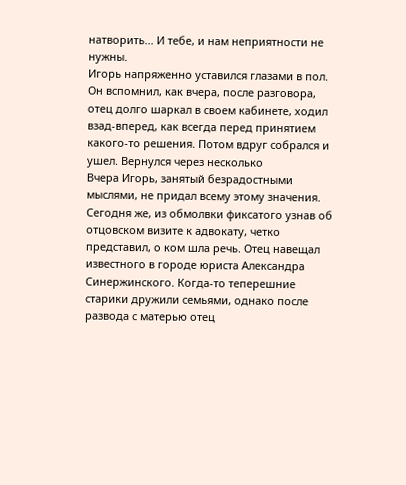натворить... И тебе, и нам неприятности не нужны.
Игорь напряженно уставился глазами в пол. Он вспомнил, как вчера, после разговора, отец долго шаркал в своем кабинете, ходил взад-вперед, как всегда перед принятием какого-то решения. Потом вдруг собрался и ушел. Вернулся через несколько
Вчера Игорь, занятый безрадостными мыслями, не придал всему этому значения. Сегодня же, из обмолвки фиксатого узнав об отцовском визите к адвокату, четко представил, о ком шла речь. Отец навещал известного в городе юриста Александра Синержинского. Когда-то теперешние старики дружили семьями, однако после развода с матерью отец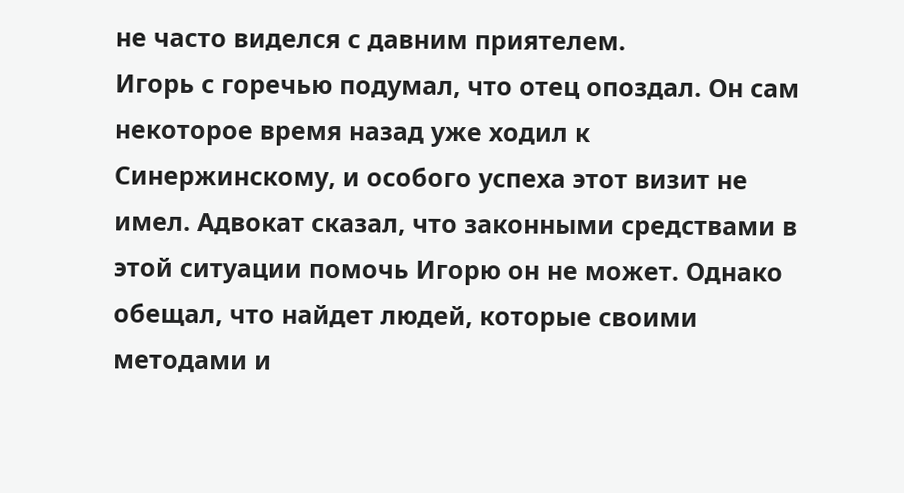не часто виделся с давним приятелем.
Игорь с горечью подумал, что отец опоздал. Он сам некоторое время назад уже ходил к Синержинскому, и особого успеха этот визит не имел. Адвокат сказал, что законными средствами в этой ситуации помочь Игорю он не может. Однако обещал, что найдет людей, которые своими методами и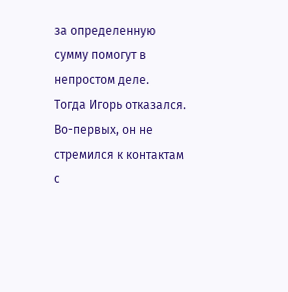за определенную сумму помогут в непростом деле.
Тогда Игорь отказался. Во-первых, он не стремился к контактам с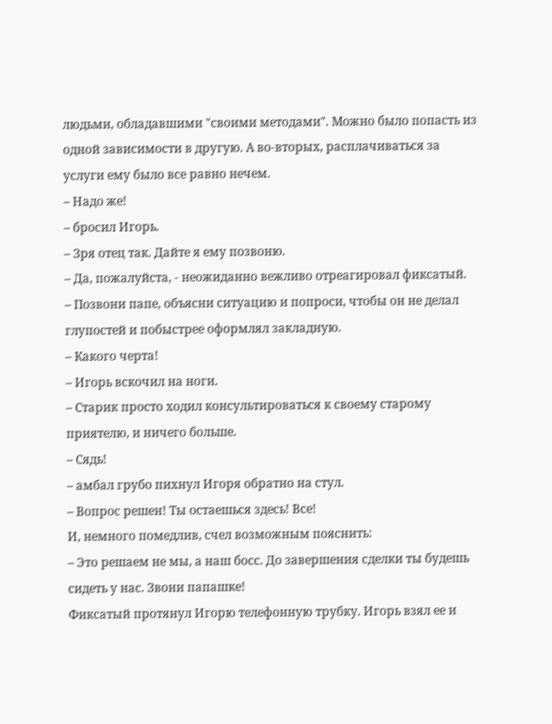людьми, обладавшими "своими методами". Можно было попасть из одной зависимости в другую. А во-вторых, расплачиваться за услуги ему было все равно нечем.
– Надо же!
– бросил Игорь.
– Зря отец так. Дайте я ему позвоню.
– Да, пожалуйста, - неожиданно вежливо отреагировал фиксатый.
– Позвони папе, объясни ситуацию и попроси, чтобы он не делал глупостей и побыстрее оформлял закладную.
– Какого черта!
– Игорь вскочил на ноги.
– Старик просто ходил консультироваться к своему старому приятелю, и ничего больше.
– Сядь!
– амбал грубо пихнул Игоря обратно на стул.
– Вопрос решен! Ты остаешься здесь! Все!
И, немного помедлив, счел возможным пояснить:
– Это решаем не мы, а наш босс. До завершения сделки ты будешь сидеть у нас. Звони папашке!
Фиксатый протянул Игорю телефонную трубку. Игорь взял ее и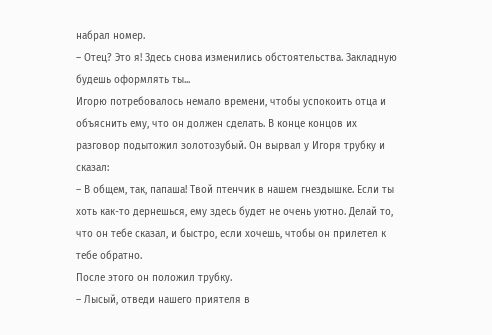набрал номер.
– Отец? Это я! Здесь снова изменились обстоятельства. Закладную будешь оформлять ты...
Игорю потребовалось немало времени, чтобы успокоить отца и объяснить ему, что он должен сделать. В конце концов их разговор подытожил золотозубый. Он вырвал у Игоря трубку и сказал:
– В общем, так, папаша! Твой птенчик в нашем гнездышке. Если ты хоть как-то дернешься, ему здесь будет не очень уютно. Делай то, что он тебе сказал, и быстро, если хочешь, чтобы он прилетел к тебе обратно.
После этого он положил трубку.
– Лысый, отведи нашего приятеля в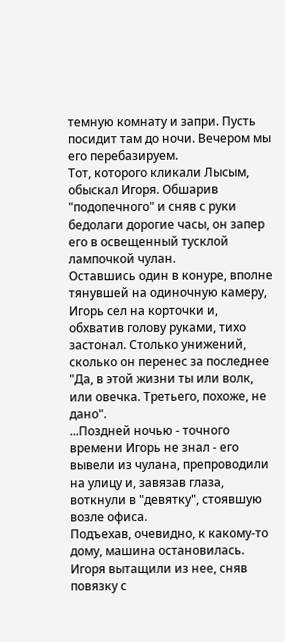темную комнату и запри. Пусть посидит там до ночи. Вечером мы его перебазируем.
Тот, которого кликали Лысым, обыскал Игоря. Обшарив "подопечного" и сняв с руки бедолаги дорогие часы, он запер его в освещенный тусклой лампочкой чулан.
Оставшись один в конуре, вполне тянувшей на одиночную камеру, Игорь сел на корточки и, обхватив голову руками, тихо застонал. Столько унижений, сколько он перенес за последнее
"Да, в этой жизни ты или волк, или овечка. Третьего, похоже, не дано".
...Поздней ночью - точного времени Игорь не знал - его вывели из чулана, препроводили на улицу и, завязав глаза, воткнули в "девятку", стоявшую возле офиса.
Подъехав, очевидно, к какому-то дому, машина остановилась. Игоря вытащили из нее, сняв повязку с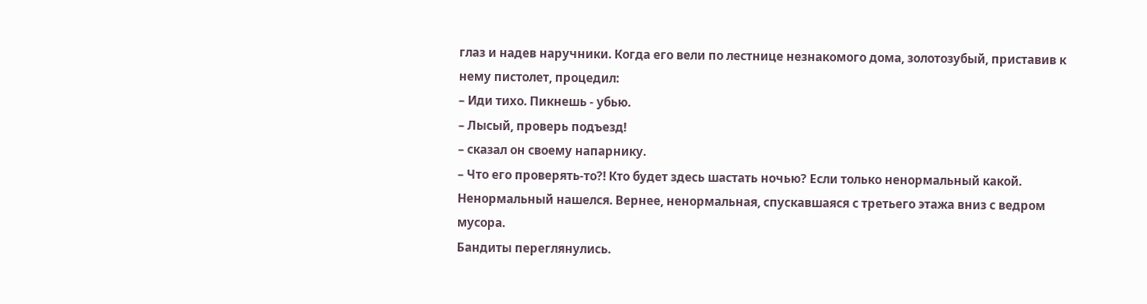глаз и надев наручники. Когда его вели по лестнице незнакомого дома, золотозубый, приставив к нему пистолет, процедил:
– Иди тихо. Пикнешь - убью.
– Лысый, проверь подъезд!
– сказал он своему напарнику.
– Что его проверять-то?! Кто будет здесь шастать ночью? Если только ненормальный какой.
Ненормальный нашелся. Вернее, ненормальная, спускавшаяся с третьего этажа вниз с ведром мусора.
Бандиты переглянулись.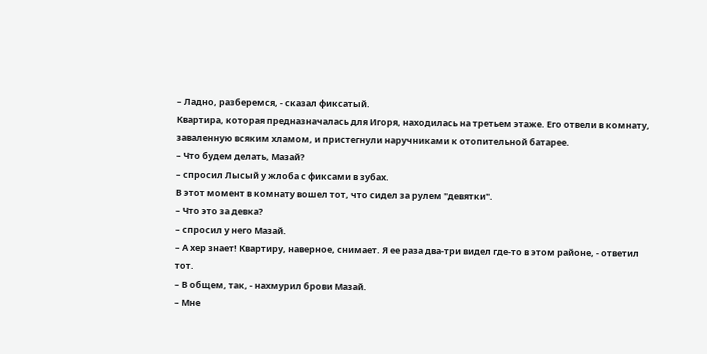– Ладно, разберемся, - сказал фиксатый.
Квартира, которая предназначалась для Игоря, находилась на третьем этаже. Его отвели в комнату, заваленную всяким хламом, и пристегнули наручниками к отопительной батарее.
– Что будем делать, Мазай?
– спросил Лысый у жлоба с фиксами в зубах.
В этот момент в комнату вошел тот, что сидел за рулем "девятки".
– Что это за девка?
– спросил у него Мазай.
– А хер знает! Квартиру, наверное, снимает. Я ее раза два-три видел где-то в этом районе, - ответил тот.
– В общем, так, - нахмурил брови Мазай.
– Мне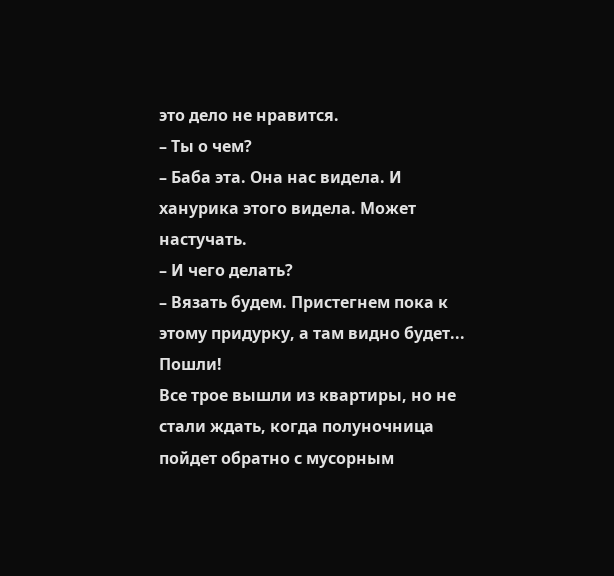это дело не нравится.
– Ты о чем?
– Баба эта. Она нас видела. И ханурика этого видела. Может настучать.
– И чего делать?
– Вязать будем. Пристегнем пока к этому придурку, а там видно будет... Пошли!
Все трое вышли из квартиры, но не стали ждать, когда полуночница пойдет обратно с мусорным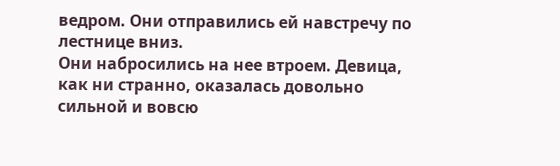ведром. Они отправились ей навстречу по лестнице вниз.
Они набросились на нее втроем. Девица, как ни странно, оказалась довольно сильной и вовсю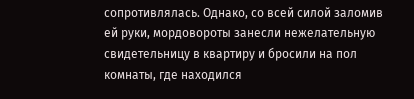сопротивлялась. Однако, со всей силой заломив ей руки, мордовороты занесли нежелательную свидетельницу в квартиру и бросили на пол комнаты, где находился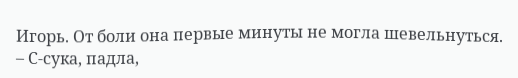Игорь. От боли она первые минуты не могла шевельнуться.
– С-сука, падла,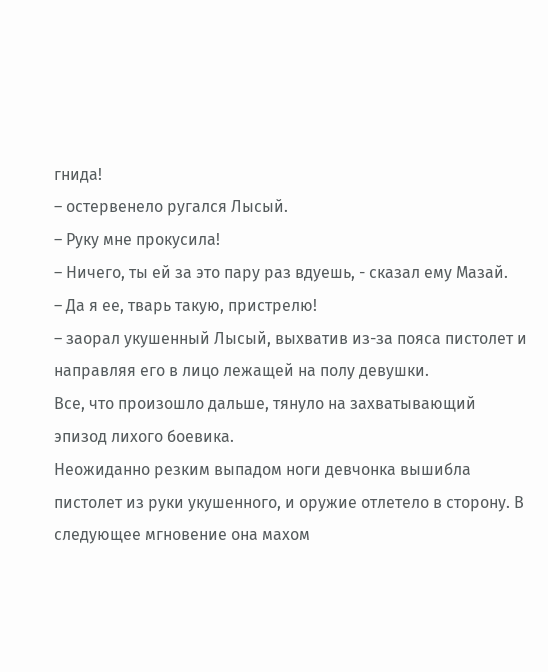гнида!
– остервенело ругался Лысый.
– Руку мне прокусила!
– Ничего, ты ей за это пару раз вдуешь, - сказал ему Мазай.
– Да я ее, тварь такую, пристрелю!
– заорал укушенный Лысый, выхватив из-за пояса пистолет и направляя его в лицо лежащей на полу девушки.
Все, что произошло дальше, тянуло на захватывающий эпизод лихого боевика.
Неожиданно резким выпадом ноги девчонка вышибла пистолет из руки укушенного, и оружие отлетело в сторону. В следующее мгновение она махом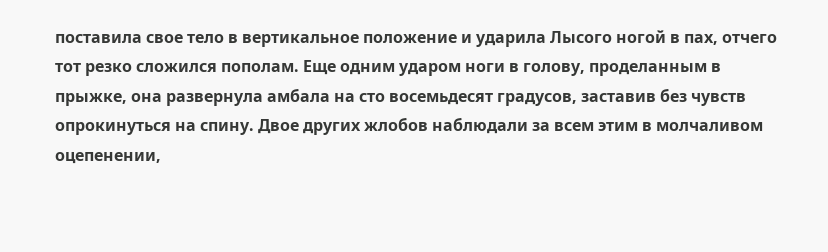поставила свое тело в вертикальное положение и ударила Лысого ногой в пах, отчего тот резко сложился пополам. Еще одним ударом ноги в голову, проделанным в прыжке, она развернула амбала на сто восемьдесят градусов, заставив без чувств опрокинуться на спину. Двое других жлобов наблюдали за всем этим в молчаливом оцепенении,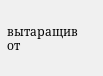вытаращив от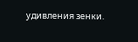удивления зенки.